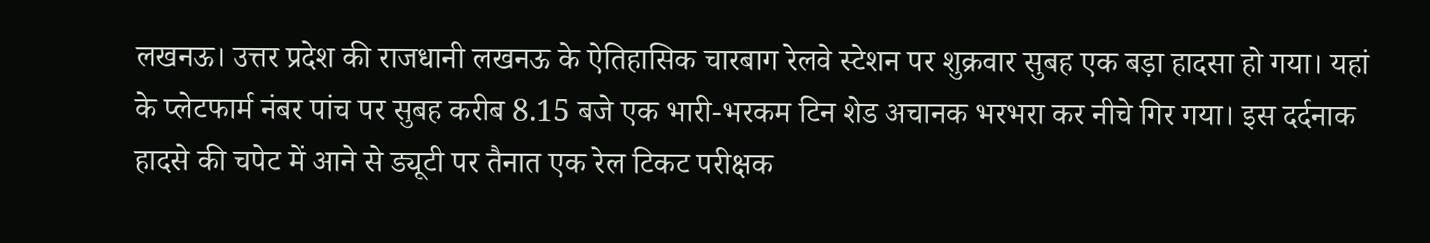लखनऊ। उत्तर प्रदेश की राजधानी लखनऊ के ऐतिहासिक चारबाग रेलवे स्टेशन पर शुक्रवार सुबह एक बड़ा हादसा हो गया। यहां के प्लेटफार्म नंबर पांच पर सुबह करीब 8.15 बजे एक भारी-भरकम टिन शेड अचानक भरभरा कर नीचे गिर गया। इस दर्दनाक हादसे की चपेट में आने से ड्यूटी पर तैनात एक रेल टिकट परीक्षक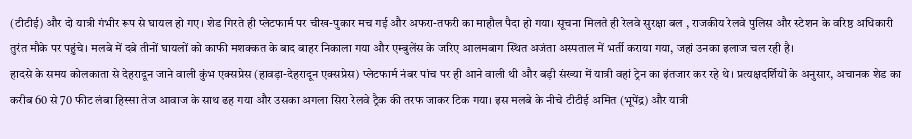(टीटीई) और दो यात्री गंभीर रूप से घायल हो गए। शेड गिरते ही प्लेटफार्म पर चीख-पुकार मच गई और अफरा-तफरी का माहौल पैदा हो गया। सूचना मिलते ही रेलवे सुरक्षा बल , राजकीय रेलवे पुलिस और स्टेशन के वरिष्ठ अधिकारी तुरंत मौके पर पहुंचे। मलबे में दबे तीनों घायलों को काफी मशक्कत के बाद बाहर निकाला गया और एम्बुलेंस के जरिए आलमबाग स्थित अजंता अस्पताल में भर्ती कराया गया, जहां उनका इलाज चल रही है।
हादसे के समय कोलकाता से देहरादून जाने वाली कुंभ एक्सप्रेस (हावड़ा-देहरादून एक्सप्रेस) प्लेटफार्म नंबर पांच पर ही आने वाली थी और बड़ी संख्या में यात्री वहां ट्रेन का इंतजार कर रहे थे। प्रत्यक्षदर्शियों के अनुसार, अचानक शेड का करीब 60 से 70 फीट लंबा हिस्सा तेज आवाज के साथ ढह गया और उसका अगला सिरा रेलवे ट्रैक की तरफ जाकर टिक गया। इस मलबे के नीचे टीटीई अमित (भूपेंद्र) और यात्री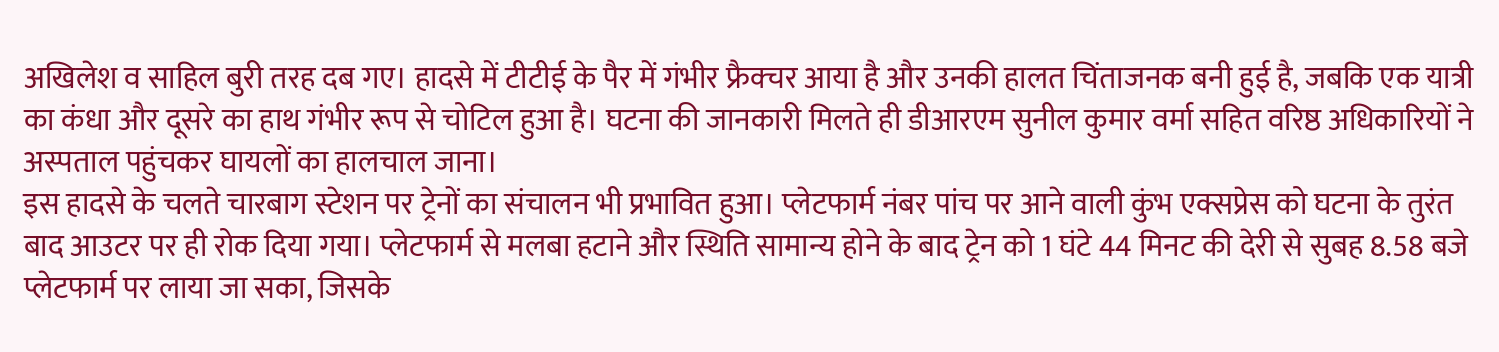अखिलेश व साहिल बुरी तरह दब गए। हादसे में टीटीई के पैर में गंभीर फ्रैक्चर आया है और उनकी हालत चिंताजनक बनी हुई है, जबकि एक यात्री का कंधा और दूसरे का हाथ गंभीर रूप से चोटिल हुआ है। घटना की जानकारी मिलते ही डीआरएम सुनील कुमार वर्मा सहित वरिष्ठ अधिकारियों ने अस्पताल पहुंचकर घायलों का हालचाल जाना।
इस हादसे के चलते चारबाग स्टेशन पर ट्रेनों का संचालन भी प्रभावित हुआ। प्लेटफार्म नंबर पांच पर आने वाली कुंभ एक्सप्रेस को घटना के तुरंत बाद आउटर पर ही रोक दिया गया। प्लेटफार्म से मलबा हटाने और स्थिति सामान्य होने के बाद ट्रेन को 1 घंटे 44 मिनट की देरी से सुबह 8.58 बजे प्लेटफार्म पर लाया जा सका, जिसके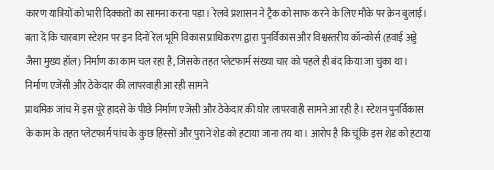कारण यात्रियों को भारी दिक्कतों का सामना करना पड़ा। रेलवे प्रशासन ने ट्रैक को साफ करने के लिए मौके पर क्रेन बुलाई। बता दें कि चारबाग स्टेशन पर इन दिनों रेल भूमि विकास प्राधिकरण द्वारा पुनर्विकास और विश्वस्तरीय कॉन्कोर्स (हवाई अड्डे जैसा मुख्य हॉल) निर्माण का काम चल रहा है, जिसके तहत प्लेटफार्म संख्या चार को पहले ही बंद किया जा चुका था।
निर्माण एजेंसी और ठेकेदार की लापरवाही आ रही सामने
प्राथमिक जांच में इस पूरे हादसे के पीछे निर्माण एजेंसी और ठेकेदार की घोर लापरवाही सामने आ रही है। स्टेशन पुनर्विकास के काम के तहत प्लेटफार्म पांच के कुछ हिस्सों और पुराने शेड को हटाया जाना तय था। आरोप है कि चूंकि इस शेड को हटाया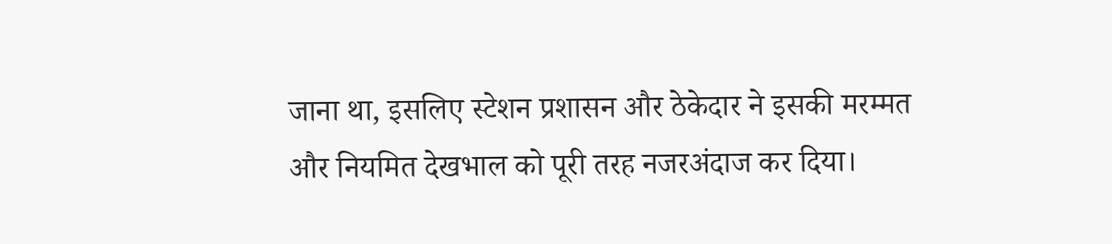जाना था, इसलिए स्टेशन प्रशासन और ठेकेदार ने इसकी मरम्मत और नियमित देखभाल को पूरी तरह नजरअंदाज कर दिया।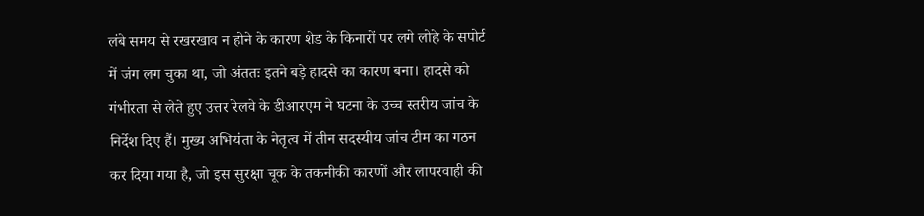लंबे समय से रखरखाव न होने के कारण शेड के किनारों पर लगे लोहे के सपोर्ट में जंग लग चुका था, जो अंततः इतने बड़े हादसे का कारण बना। हादसे को गंभीरता से लेते हुए उत्तर रेलवे के डीआरएम ने घटना के उच्च स्तरीय जांच के निर्देश दिए हैं। मुख्य अभियंता के नेतृत्व में तीन सदस्यीय जांच टीम का गठन कर दिया गया है, जो इस सुरक्षा चूक के तकनीकी कारणों और लापरवाही की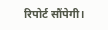रिपोर्ट सौंपेगी।